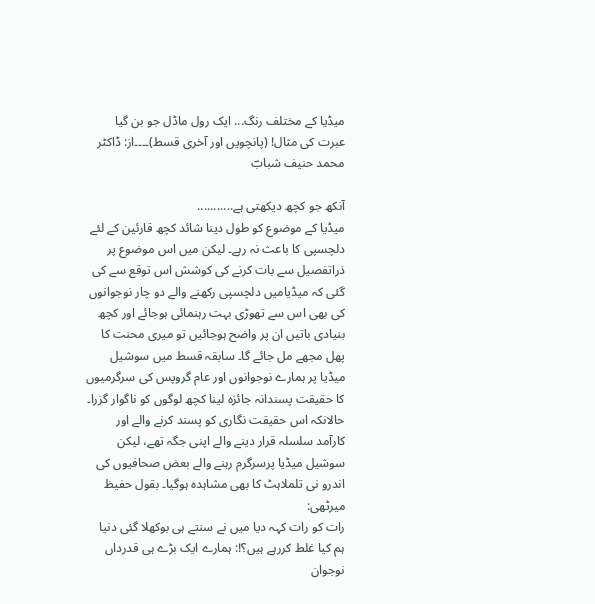میڈیا کے مختلف رنگ... ایک رول ماڈل جو بن گیا عبرت کی مثال! (پانچویں اور آخری قسط)۔۔۔۔از: ڈاکٹر محمد حنیف شبابؔ

آنکھ جو کچھ دیکھتی ہے...........
میڈیا کے موضوع کو طول دینا شائد کچھ قارئین کے لئے دلچسپی کا باعث نہ رہے۔ لیکن میں اس موضوع پر ذراتفصیل سے بات کرنے کی کوشش اس توقع سے کی گئی کہ میڈیامیں دلچسپی رکھنے والے دو چار نوجوانوں کی بھی اس سے تھوڑی بہت رہنمائی ہوجائے اور کچھ بنیادی باتیں ان پر واضح ہوجائیں تو میری محنت کا پھل مجھے مل جائے گا۔ سابقہ قسط میں سوشیل میڈیا پر ہمارے نوجوانوں اور عام گروپس کی سرگرمیوں کا حقیقت پسندانہ جائزہ لینا کچھ لوگوں کو ناگوار گزرا۔ حالانکہ اس حقیقت نگاری کو پسند کرنے والے اور کارآمد سلسلہ قرار دینے والے اپنی جگہ تھے، لیکن سوشیل میڈیا پرسرگرم رہنے والے بعض صحافیوں کی اندرو نی تلملاہٹ کا بھی مشاہدہ ہوگیا۔ بقول حفیظ میرٹھی:
رات کو رات کہہ دیا میں نے سنتے ہی بوکھلا گئی دنیا
ہم کیا غلط کررہے ہیں؟!: ہمارے ایک بڑے ہی قدرداں نوجوان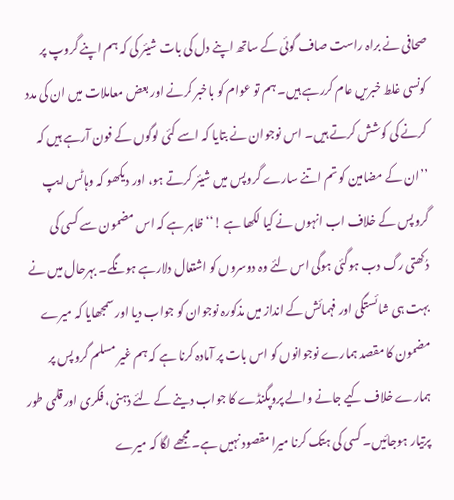صحافی نے براہ راست صاف گوئی کے ساتھ اپنے دل کی بات شیئر کی کہ ہم اپنے گروپ پر کونسی غلط خبریں عام کررہے ہیں۔ ہم تو عوام کو باخبر کرنے اور بعض معاملات میں ان کی مدد کرنے کی کوشش کرتے ہیں۔ اس نوجوان نے بتایا کہ اسے کئی لوگوں کے فون آرہے ہیں کہ ’’ان کے مضامین کو تم اتنے سارے گروپس میں شیئر کرتے ہو، اور دیکھو کہ وہاٹس ایپ گروپس کے خلاف اب انہوں نے کیا لکھا ہے !‘‘ ظاہر ہے کہ اس مضمون سے کسی کی دُکھتی رگ دب ہوگئی ہوگی اس لئے وہ دوسروں کو اشتعال دلارہے ہونگے۔ بہرحال میں نے بہت ہی شائستگی اور فہمائش کے انداز میں مذکورہ نوجوان کو جواب دیا اور سمجھایا کہ میرے مضمون کا مقصد ہمارے نوجوانوں کو اس بات پر آمادہ کرنا ہے کہ ہم غیر مسلم گروپس پر ہمارے خلاف کیے جانے والے پروپگنڈے کا جواب دینے کے لئے ذہنی، فکری اور قلمی طور پرتیار ہوجائیں۔ کسی کی ہتک کرنا میرا مقصود نہیں ہے۔ مجھے لگا کہ میرے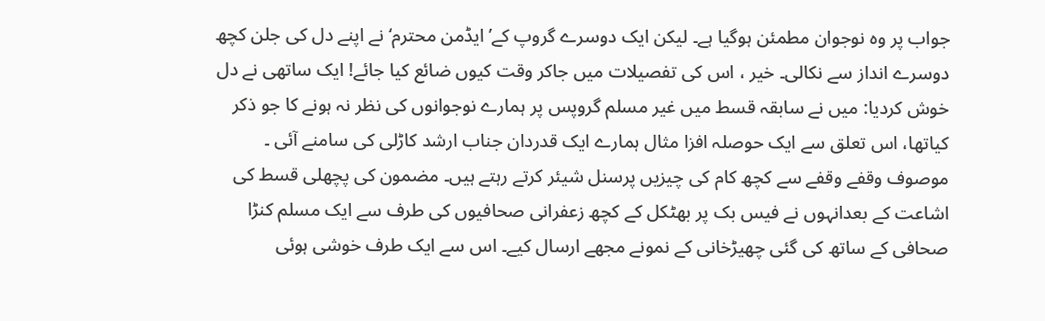جواب پر وہ نوجوان مطمئن ہوگیا ہے۔ لیکن ایک دوسرے گروپ کے’ ایڈمن محترم‘نے اپنے دل کی جلن کچھ دوسرے انداز سے نکالی۔ خیر ، اس کی تفصیلات میں جاکر وقت کیوں ضائع کیا جائے! ایک ساتھی نے دل خوش کردیا: میں نے سابقہ قسط میں غیر مسلم گروپس پر ہمارے نوجوانوں کی نظر نہ ہونے کا جو ذکر کیاتھا، اس تعلق سے ایک حوصلہ افزا مثال ہمارے ایک قدردان جناب ارشد کاڑلی کی سامنے آئی ۔ موصوف وقفے وقفے سے کچھ کام کی چیزیں پرسنل شیئر کرتے رہتے ہیں۔ مضمون کی پچھلی قسط کی اشاعت کے بعدانہوں نے فیس بک پر بھٹکل کے کچھ زعفرانی صحافیوں کی طرف سے ایک مسلم کنڑا صحافی کے ساتھ کی گئی چھیڑخانی کے نمونے مجھے ارسال کیے۔ اس سے ایک طرف خوشی ہوئی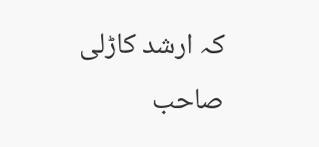کہ ارشد کاڑلی صاحب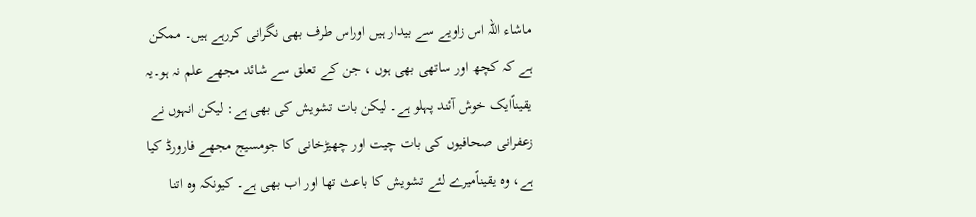ماشاء اللہ اس زاویے سے بیدار ہیں اوراس طرف بھی نگرانی کررہے ہیں۔ ممکن ہے کہ کچھ اور ساتھی بھی ہوں ، جن کے تعلق سے شائد مجھے علم نہ ہو۔یہ یقیناًایک خوش آئند پہلو ہے۔ لیکن بات تشویش کی بھی ہے: لیکن انہوں نے زعفرانی صحافیوں کی بات چیت اور چھیڑخانی کا جومسیج مجھے فارورڈ کیا ہے، وہ یقیناًمیرے لئے تشویش کا باعث تھا اور اب بھی ہے۔ کیونکہ وہ اتنا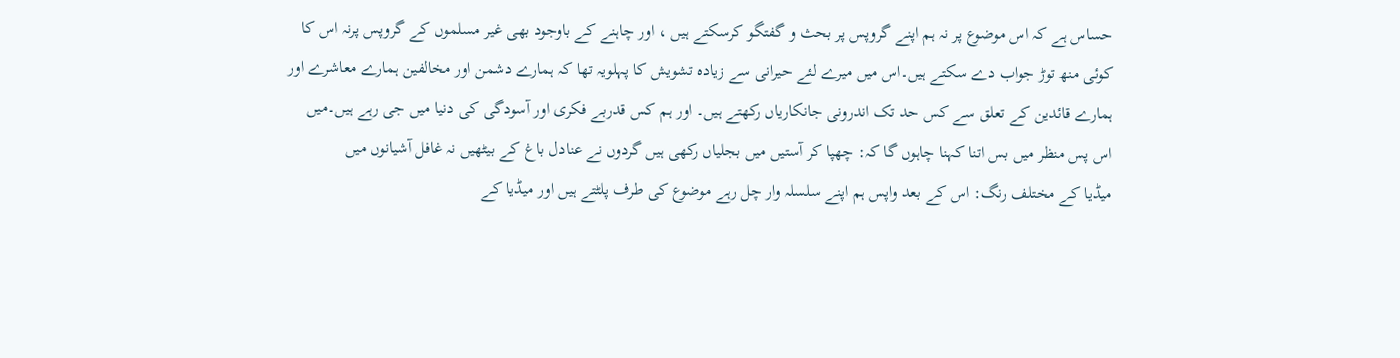حساس ہے کہ اس موضوع پر نہ ہم اپنے گروپس پر بحث و گفتگو کرسکتے ہیں ، اور چاہنے کے باوجود بھی غیر مسلموں کے گروپس پرنہ اس کا کوئی منھ توڑ جواب دے سکتے ہیں۔اس میں میرے لئے حیرانی سے زیادہ تشویش کا پہلویہ تھا کہ ہمارے دشمن اور مخالفین ہمارے معاشرے اور ہمارے قائدین کے تعلق سے کس حد تک اندرونی جانکاریاں رکھتے ہیں۔ اور ہم کس قدربے فکری اور آسودگی کی دنیا میں جی رہے ہیں۔میں اس پس منظر میں بس اتنا کہنا چاہوں گا کہ: چھپا کر آستیں میں بجلیاں رکھی ہیں گردوں نے عنادل باغ کے بیٹھیں نہ غافل آشیانوں میں
میڈیا کے مختلف رنگ: اس کے بعد واپس ہم اپنے سلسلہ وار چل رہے موضوع کی طرف پلٹتے ہیں اور میڈیا کے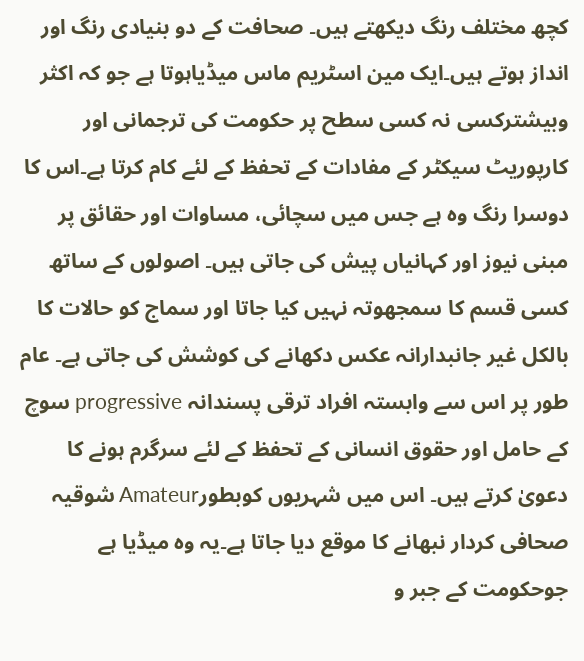کچھ مختلف رنگ دیکھتے ہیں۔ صحافت کے دو بنیادی رنگ اور انداز ہوتے ہیں۔ایک مین اسٹریم ماس میڈیاہوتا ہے جو کہ اکثر وبیشترکسی نہ کسی سطح پر حکومت کی ترجمانی اور کارپوریٹ سیکٹر کے مفادات کے تحفظ کے لئے کام کرتا ہے۔اس کا دوسرا رنگ وہ ہے جس میں سچائی، مساوات اور حقائق پر مبنی نیوز اور کہانیاں پیش کی جاتی ہیں۔ اصولوں کے ساتھ کسی قسم کا سمجھوتہ نہیں کیا جاتا اور سماج کو حالات کا بالکل غیر جانبدارانہ عکس دکھانے کی کوشش کی جاتی ہے۔ عام طور پر اس سے وابستہ افراد ترقی پسندانہ progressive سوچ کے حامل اور حقوق انسانی کے تحفظ کے لئے سرگرم ہونے کا دعویٰ کرتے ہیں۔ اس میں شہریوں کوبطورAmateur شوقیہ صحافی کردار نبھانے کا موقع دیا جاتا ہے۔یہ وہ میڈیا ہے جوحکومت کے جبر و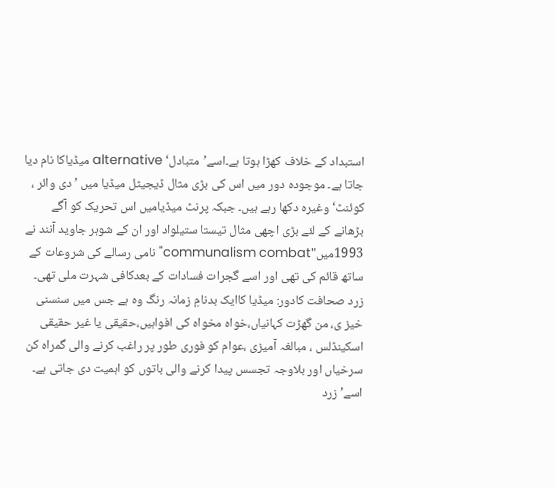استبداد کے خلاف کھڑا ہوتا ہے۔اسے’متبادل‘ alternative میڈیاکا نام دیا جاتا ہے۔ موجودہ دور میں اس کی بڑی مثال ڈیجیٹل میڈیا میں ’ دی وائر ، کوئنٹ‘ وغیرہ دکھا رہے ہیں۔ جبکہ پرنٹ میڈیامیں اس تحریک کو آگے بڑھانے کے لئے بڑی اچھی مثال تیستا ستیلواد اور ان کے شوہر جاوید آنند نے 1993میں"communalism combat"نامی رسالے کی شروعات کے ساتھ قائم کی تھی اور اسے گجرات فسادات کے بعدکافی شہرت ملی تھی۔ زرد صحافت کادور: میڈیا کاایک بدنامِ زمانہ رنگ وہ ہے جس میں سنسنی خیز ی، من گھڑت کہانیاں،خواہ مخواہ کی افواہیں،حقیقی یا غیر حقیقی اسکینڈلس ، مبالغہ آمیزی ،عوام کو فوری طور پر راغب کرنے والی گمراہ کن سرخیاں اور بلاوجہ تجسس پیدا کرنے والی باتوں کو اہمیت دی جاتی ہے۔ اسے’ زرد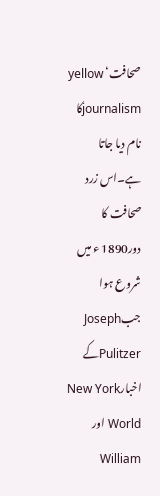صحافت‘ yellow journalismکا نام دیا جاتا ہے۔اس زرد صحافت کا دور1890 ء میں شروع ہوا جبJoseph Pulitzerکے اخبارNew York World اور William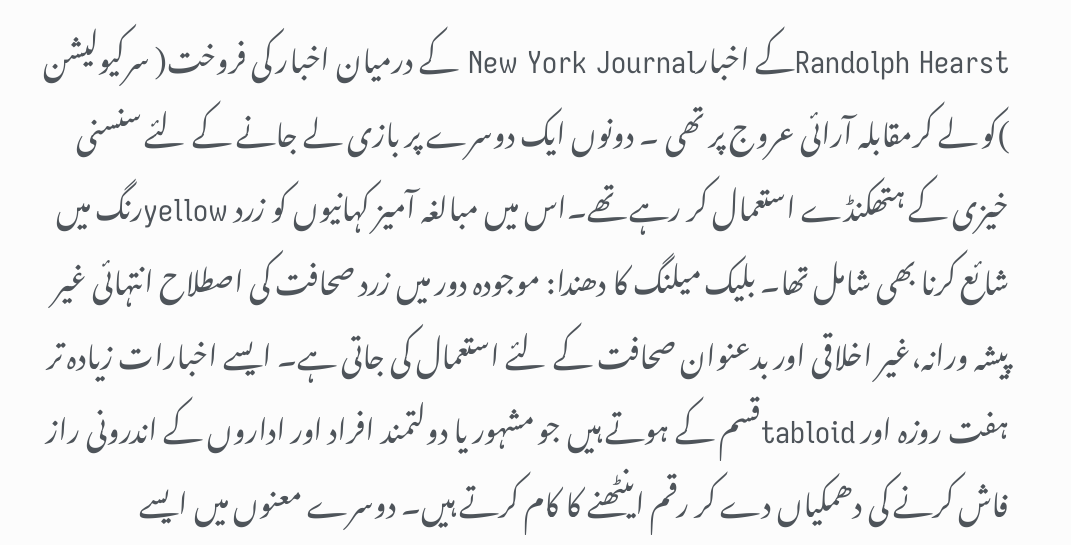Randolph Hearstکے اخبارNew York Journal کے درمیان اخبار کی فروخت( سرکیولیشن )کو لے کرمقابلہ آرائی عروج پر تھی ۔ دونوں ایک دوسرے پر بازی لے جانے کے لئے سنسنی خیزی کے ہتھکنڈے استعمال کر رہے تھے۔اس میں مبالغہ آمیز کہانیوں کو زرد yellowرنگ میں شائع کرنا بھی شامل تھا۔ بلیک میلنگ کا دھندا: موجودہ دور میں زرد صحافت کی اصطلاح انتہائی غیر پیشہ ورانہ،غیر اخلاقی اور بدعنوان صحافت کے لئے استعمال کی جاتی ہے۔ ایسے اخبارات زیادہ تر ہفت روزہ اور tabloidقسم کے ہوتے ہیں جو مشہور یا دولتمند افراد اور اداروں کے اندرونی راز فاش کرنے کی دھمکیاں دے کر رقم اینٹھنے کا کام کرتے ہیں۔ دوسرے معنوں میں ایسے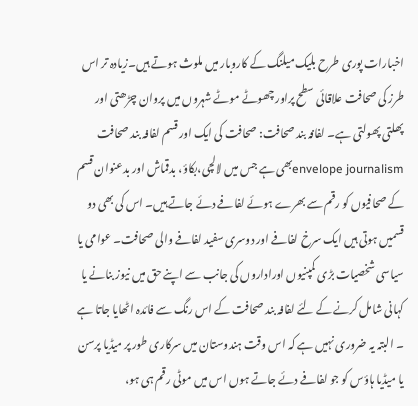اخبارات پوری طرح بلیک میلنگ کے کاروبار میں ملوث ہوتے ہیں۔زیادہ تر اس طرز کی صحافت علاقائی سطح پراور چھوٹے موٹے شہروں میں پروان چڑھتی اور پھلتی پھولتی ہے۔ لفافہ بند صحافت: صحافت کی ایک اور قسم لفافہ بند صحافت envelope journalismبھی ہے جس میں لالچی،بکاؤ، بدقماش اور بدعنوان قسم کے صحافیوں کو رقم سے بھرے ہوئے لفافے دئے جاتے ہیں۔ اس کی بھی دو قسمیں ہوتی ہیں ایک سرخ لفافے اور دوسری سفید لفافے والی صحافت۔ عوامی یا سیاسی شخصیات بڑی کمپنیوں اوراداروں کی جانب سے اپنے حق میں نیوز بنانے یا کہانی شامل کرنے کے لئے لفافہ بند صحافت کے اس رنگ سے فائدہ اٹھایا جاتا ہے ۔ البتہ یہ ضروری نہیں ہے کہ اس وقت ہندوستان میں سرکاری طور پر میڈیا پرسن یا میڈیا ہاؤس کو جو لفافے دئے جاتے ہوں اس میں موٹی رقم ہی ہو،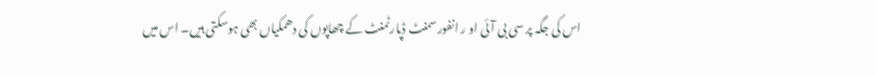اس کی جگہ پر سی بی آئی او ر انفورسمنٹ ڈپارٹمنٹ کے چھاپوں کی دھمکیاں بھی ہوسکتی ہیں۔ اس میں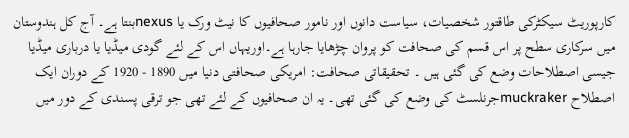کارپوریٹ سیکٹرکی طاقتور شخصیات، سیاست دانوں اور نامور صحافیوں کا نیٹ ورک یا nexusبنتا ہے۔ آج کل ہندوستان میں سرکاری سطح پر اس قسم کی صحافت کو پروان چڑھایا جارہا ہے۔اوریہاں اس کے لئے گودی میڈیا یا درباری میڈیا جیسی اصطلاحات وضع کی گئی ہیں ۔ تحقیقاتی صحافت: امریکی صحافتی دنیا میں 1890 - 1920 کے دوران ایک اصطلاح muckrakerجرنلسٹ کی وضع کی گئی تھی۔ یہ ان صحافیوں کے لئے تھی جو ترقی پسندی کے دور میں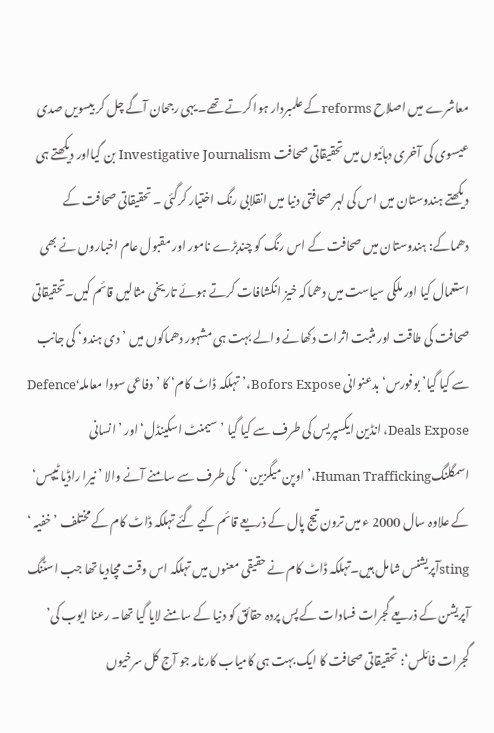معاشرے میں اصلاح reformsکے علمبردار ہوا کرتے تھے۔ یہی رجحان آگے چل کر بیسویں صدی عیسوی کی آخری دہائیوں میں تحقیقاتی صحافت Investigative Journalism بن گیااور دیکھتے ہی دیکھتے ہندوستان میں اس کی لہر صحافتی دنیا میں انقلابی رنگ اختیار کرگئی ۔ تحقیقاتی صحافت کے دھماکے: ہندوستان میں صحافت کے اس رنگ کو چندبڑے نامور اور مقبول عام اخباروں نے بھی استعمال کیا اور ملکی سیاست میں دھماکہ خیز انکشافات کرتے ہوئے تاریخی مثالیں قائم کیں۔تحقیقاتی صحافت کی طاقت اور مثبت اثرات دکھانے والے بہت ہی مشہور دھماکوں میں ’دی ہندو‘ کی جانب سے کیا گیا’ بوفورس‘بدعنوانی Bofors Expose،’تہلکہ ڈاٹ کام‘ کا ’دفاعی سودا معاملہ‘Defence Deals Expose، انڈین ایکسپریس کی طرف سے کیا گیا ’سیمنٹ اسکینڈل‘ اور ’انسانی اسمگلنگHuman Trafficking،’ اوپن میگزین ‘کی طرف سے سامنے آنے والا ’نیرا راڈیا ٹیپس‘ کے علاوہ سال 2000 ء میں ترون تیج پال کے ذریعے قائم کیے گئے تہلکہ ڈاٹ کام کے مختلف ’خفیہ ‘ stingآپریشنس شامل ہیں۔تہلکہ ڈاٹ کام نے حقیقی معنوں میں تہلکہ اس وقت مچادیا تھا جب اسٹنگ آپریشن کے ذریعے گجرات فسادات کے پس پردہ حقائق کو دنیا کے سامنے لایا گیا تھا۔ رعنا ایوب کی’ گجرات فائلس‘: تحقیقاتی صحافت کا ایک بہت ہی کامیاب کارنامہ جو آج کل سرخیوں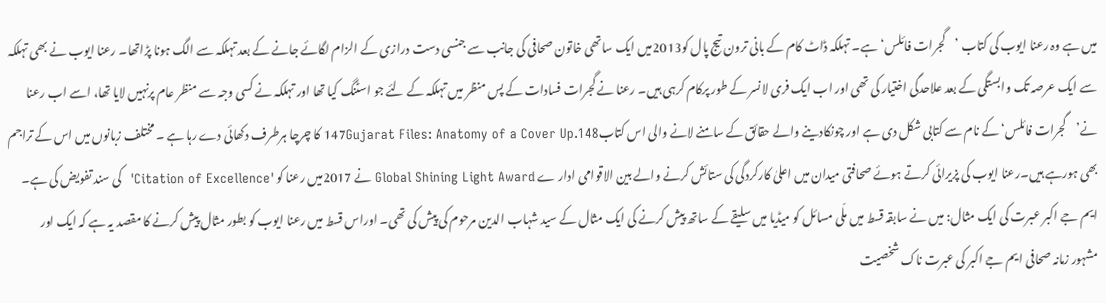میں ہے وہ رعنا ایوب کی کتاب ’گجرات فائلس‘ ہے۔ تہلکہ ڈاٹ کام کے بانی ترون تیج پال کو2013میں ایک ساتھی خاتون صحافی کی جانب سے جنسی دست درازی کے الزام لگائے جانے کے بعد تہلکہ سے الگ ہونا پڑاتھا۔ رعنا ایوب نے بھی تہلکہ سے ایک عرصہ تک وابستگی کے بعد علاحدگی اختیار کی تھی اور اب ایک فری لانسر کے طور پرکام کرہی ہیں۔ رعنا نے گجرات فسادات کے پس منظر میں تہلکہ کے لئے جو اسٹنگ کیا تھا اور تہلکہ نے کسی وجہ سے منظر عام پرنہیں لایا تھا، اسے اب رعنا نے’گجرات فائلس‘ کے نام سے کتابی شکل دی ہے اور چونکادینے والے حقائق کے سامنے لانے والی اس کتاب147Gujarat Files: Anatomy of a Cover Up.148 کا چرچا ہرطرف دکھائی دے رہا ہے ۔ مختلف زبانوں میں اس کے تراجم بھی ہورہے ہیں۔رعنا ایوب کی پزیرائی کرتے ہوئے صحافتی میدان میں اعلیٰ کارکردگی کی ستائش کرنے والے بین الاقوامی ادار ے Global Shining Light Award نے 2017میں رعنا کو 'Citation of Excellence'کی سند تفویض کی ہے۔ ایم جے اکبر عبرت کی ایک مثال: میں نے سابقہ قسط میں ملّی مسائل کو میڈیا میں سلیقے کے ساتھ پیش کرنے کی ایک مثال کے سید شہاب الدین مرحوم کی پیش کی تھی۔ اوراس قسط میں رعنا ایوب کو بطور مثال پیش کرنے کا مقصد یہ ہے کہ ایک اور مشہور زمانہ صحافی ایم جے اکبر کی عبرت ناک شخصیت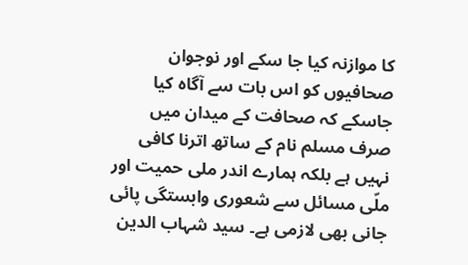کا موازنہ کیا جا سکے اور نوجوان صحافیوں کو اس بات سے آگاہ کیا جاسکے کہ صحافت کے میدان میں صرف مسلم نام کے ساتھ اترنا کافی نہیں ہے بلکہ ہمارے اندر ملی حمیت اور ملّی مسائل سے شعوری وابستگی پائی جانی بھی لازمی ہے۔ سید شہاب الدین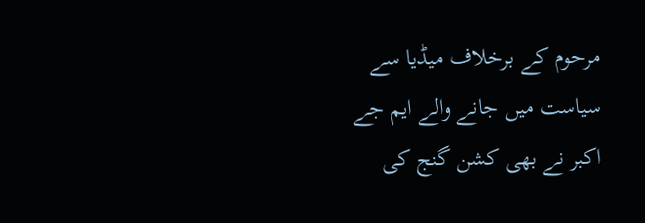مرحوم کے برخلاف میڈیا سے سیاست میں جانے والے ایم جے اکبر نے بھی کشن گنج کی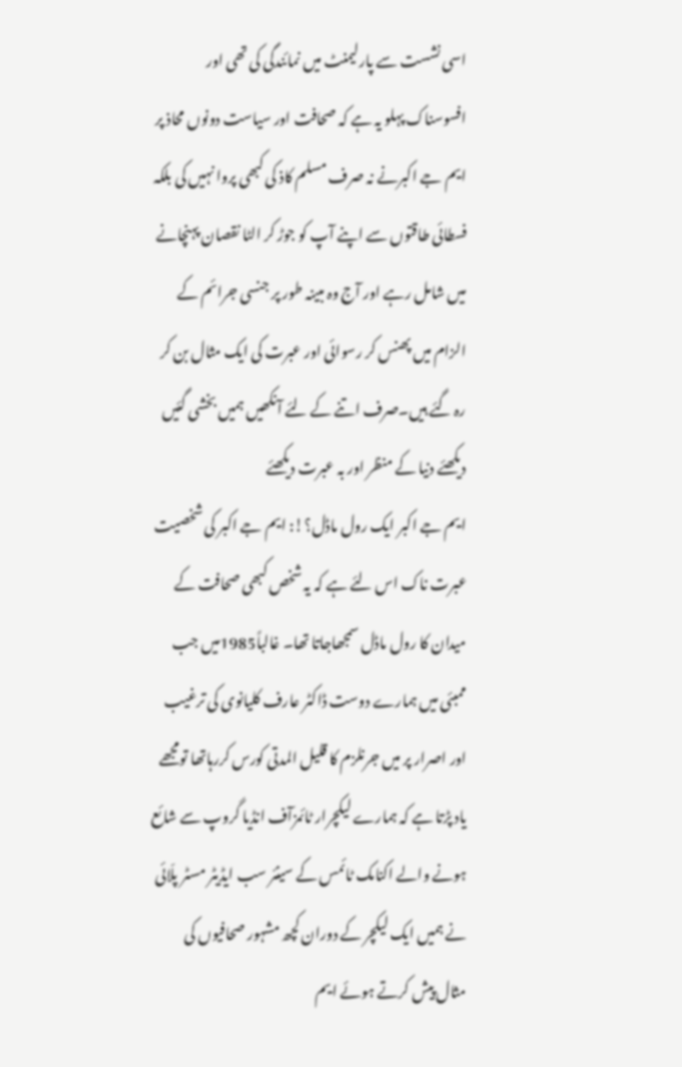اسی نشست سے پارلیمنٹ میں نمائندگی کی تھی اور افسوسناک پہلو یہ ہے کہ صحافت اور سیاست دونوں محاذ پر ایم جے اکبرنے نہ صرف مسلم کاذ کی کبھی پروا نہیں کی بلکہ فسطائی طاقتوں سے اپنے آپ کو جوڑ کر الٹا نقصان پہنچانے میں شامل رہے اور آج وہ مبینہ طور پر جنسی جرائم کے الزام میں پھنس کر رسوائی اور عبرت کی ایک مثال بن کر رہ گئے ہیں۔صرف اتنے کے لئے آنکھیں ہمیں بخشی گئیں دیکھئے دنیا کے منظر اور بہ عبرت دیکھئے
ایم جے اکبر ایک رول ماڈل؟!: ایم جے اکبر کی شخصیت عبرت ناک اس لئے ہے کہ یہ شخص کبھی صحافت کے میدان کا رول ماڈل سمجھاجاتا تھا۔ غالباً1985میں جب ممبئی میں ہمارے دوست ڈاکٹر عارف کلیانوی کی ترغیب اور اصرار پر میں جرنلزم کا قلیل المدتی کورس کررہاتھا تومجھے یاد پڑتا ہے کہ ہمارے لیکچرار ٹائمزآف انڈیا گروپ سے شائع ہونے والے اکنامک ٹائمس کے سینئر سب ایڈیٹر مسٹر پلّائی نے ہمیں ایک لیکچر کے دوران کچھ مشہور صحافیوں کی مثال پیش کرتے ہوئے ایم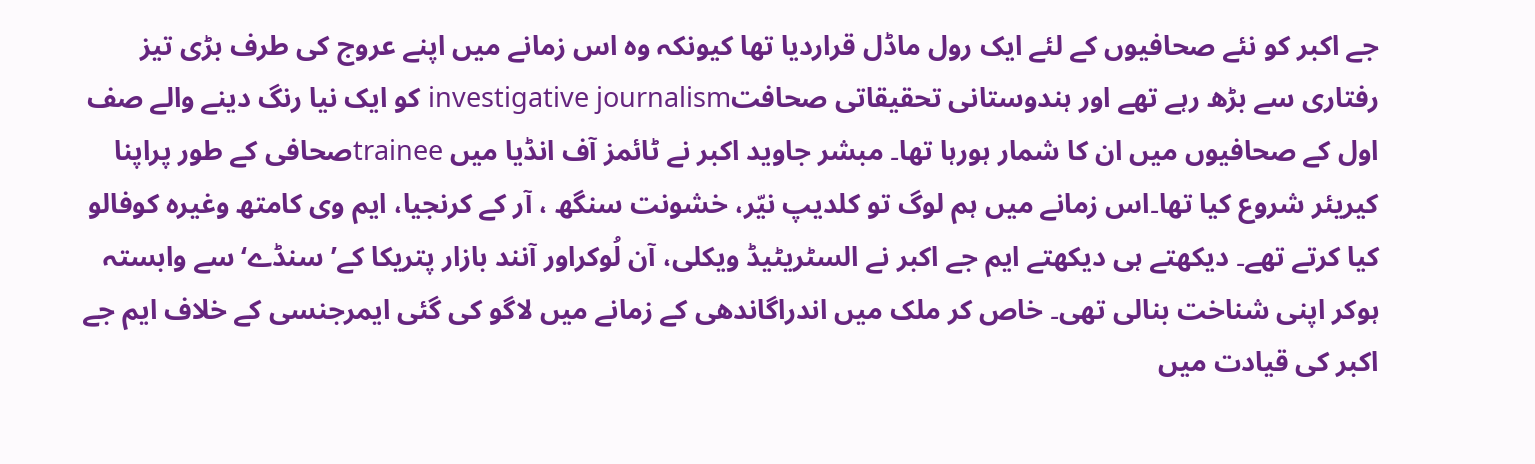جے اکبر کو نئے صحافیوں کے لئے ایک رول ماڈل قراردیا تھا کیونکہ وہ اس زمانے میں اپنے عروج کی طرف بڑی تیز رفتاری سے بڑھ رہے تھے اور ہندوستانی تحقیقاتی صحافتinvestigative journalism کو ایک نیا رنگ دینے والے صف اول کے صحافیوں میں ان کا شمار ہورہا تھا۔ مبشر جاوید اکبر نے ٹائمز آف انڈیا میں traineeصحافی کے طور پراپنا کیریئر شروع کیا تھا۔اس زمانے میں ہم لوگ تو کلدیپ نیّر، خشونت سنگھ ، آر کے کرنجیا، ایم وی کامتھ وغیرہ کوفالو کیا کرتے تھے۔ دیکھتے ہی دیکھتے ایم جے اکبر نے السٹریٹیڈ ویکلی، آن لُوکراور آنند بازار پتریکا کے’ سنڈے‘سے وابستہ ہوکر اپنی شناخت بنالی تھی۔ خاص کر ملک میں اندراگاندھی کے زمانے میں لاگو کی گئی ایمرجنسی کے خلاف ایم جے اکبر کی قیادت میں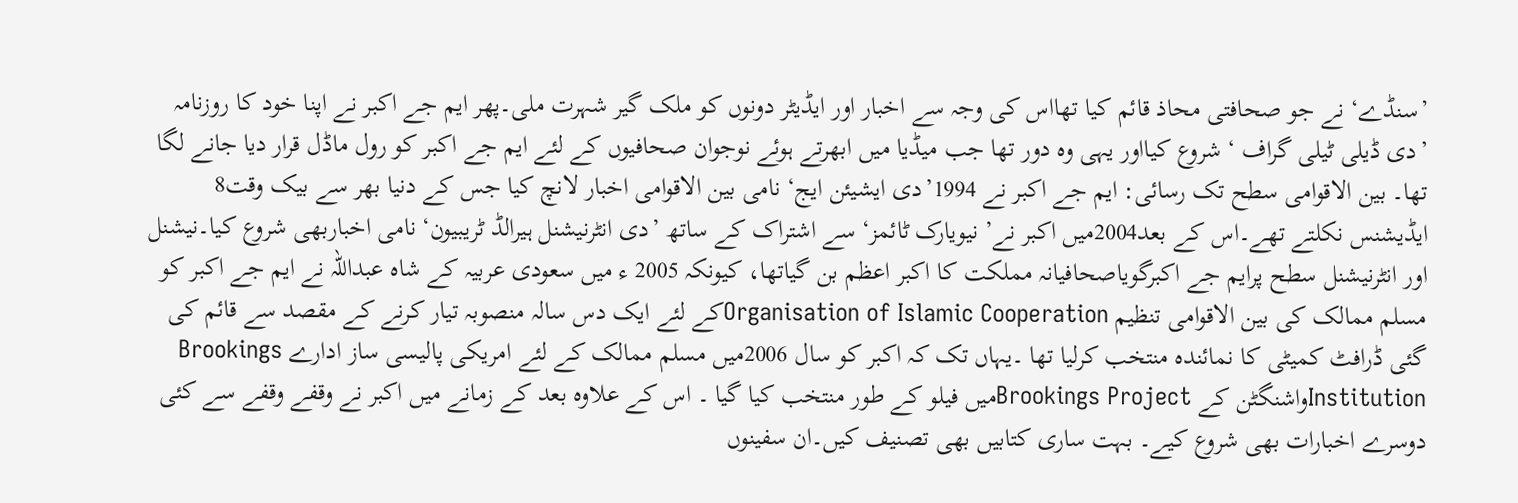’سنڈے‘ نے جو صحافتی محاذ قائم کیا تھااس کی وجہ سے اخبار اور ایڈیٹر دونوں کو ملک گیر شہرت ملی۔پھر ایم جے اکبر نے اپنا خود کا روزنامہ ’دی ڈیلی ٹیلی گراف ‘ شروع کیااور یہی وہ دور تھا جب میڈیا میں ابھرتے ہوئے نوجوان صحافیوں کے لئے ایم جے اکبر کو رول ماڈل قرار دیا جانے لگا تھا۔ بین الاقوامی سطح تک رسائی: ایم جے اکبر نے 1994’دی ایشیئن ایج‘ نامی بین الاقوامی اخبار لانچ کیا جس کے دنیا بھر سے بیک وقت8 ایڈیشنس نکلتے تھے۔اس کے بعد2004میں اکبر نے’ نیویارک ٹائمز‘ سے اشتراک کے ساتھ ’دی انٹرنیشنل ہیرالڈ ٹریبیون‘ نامی اخباربھی شروع کیا۔نیشنل اور انٹرنیشنل سطح پرایم جے اکبرگویاصحافیانہ مملکت کا اکبر اعظم بن گیاتھا، کیونکہ 2005 ء میں سعودی عربیہ کے شاہ عبداللہ نے ایم جے اکبر کو مسلم ممالک کی بین الاقوامی تنظیم Organisation of Islamic Cooperationکے لئے ایک دس سالہ منصوبہ تیار کرنے کے مقصد سے قائم کی گئی ڈرافٹ کمیٹی کا نمائندہ منتخب کرلیا تھا ۔یہاں تک کہ اکبر کو سال 2006میں مسلم ممالک کے لئے امریکی پالیسی ساز ادارے Brookings Institutionواشنگٹن کے Brookings Projectمیں فیلو کے طور منتخب کیا گیا ۔ اس کے علاوہ بعد کے زمانے میں اکبر نے وقفے وقفے سے کئی دوسرے اخبارات بھی شروع کیے۔ بہت ساری کتابیں بھی تصنیف کیں۔ان سفینوں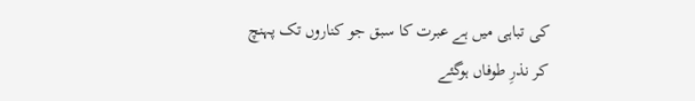کی تباہی میں ہے عبرت کا سبق جو کناروں تک پہنچ کر نذرِ طوفاں ہوگئے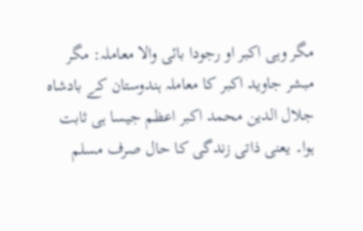مگر وہی اکبر او رجودا بائی والا معاملہ: مگر مبشر جاوید اکبر کا معاملہ ہندوستان کے بادشاہ جلال الدین محمد اکبر اعظم جیسا ہی ثابت ہوا۔ یعنی ذاتی زندگی کا حال صرف مسلم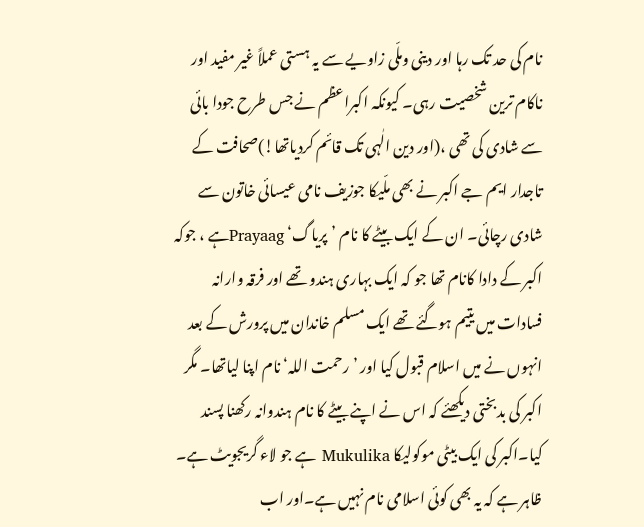نام کی حد تک رہا اور دینی وملّی زاویے سے یہ ہستی عملاً غیر مفید اور ناکام ترین شخصیت رہی۔ کیونکہ اکبراعظم نے جس طرح جودا بائی سے شادی کی تھی ،(اور دین الٰہی تک قائم کردیاتھا!)صحافت کے تاجدار ایم جے اکبر نے بھی ملّیکا جوزیف نامی عیسائی خاتون سے شادی رچائی۔ ان کے ایک بیٹے کا نام ’پریاگ‘ Prayaagہے ، جوکہ اکبر کے دادا کانام تھا جو کہ ایک بہاری ہندو تھے اور فرقہ وارانہ فسادات میں یتیم ہوگئے تھے ایک مسلم خاندان میں پرورش کے بعد انہوں نے میں اسلام قبول کیا اور ’رحمت اللہ‘ نام اپنا لیاتھا۔ مگر اکبر کی بدبختی دیکھئے کہ اس نے اپنے بیٹے کا نام ہندوانہ رکھنا پسند کیا۔اکبر کی ایک بیٹی موکولیکا Mukulika ہے جو لاء گریجویٹ ہے۔ ظاہر ہے کہ یہ بھی کوئی اسلامی نام نہیں ہے۔اور اب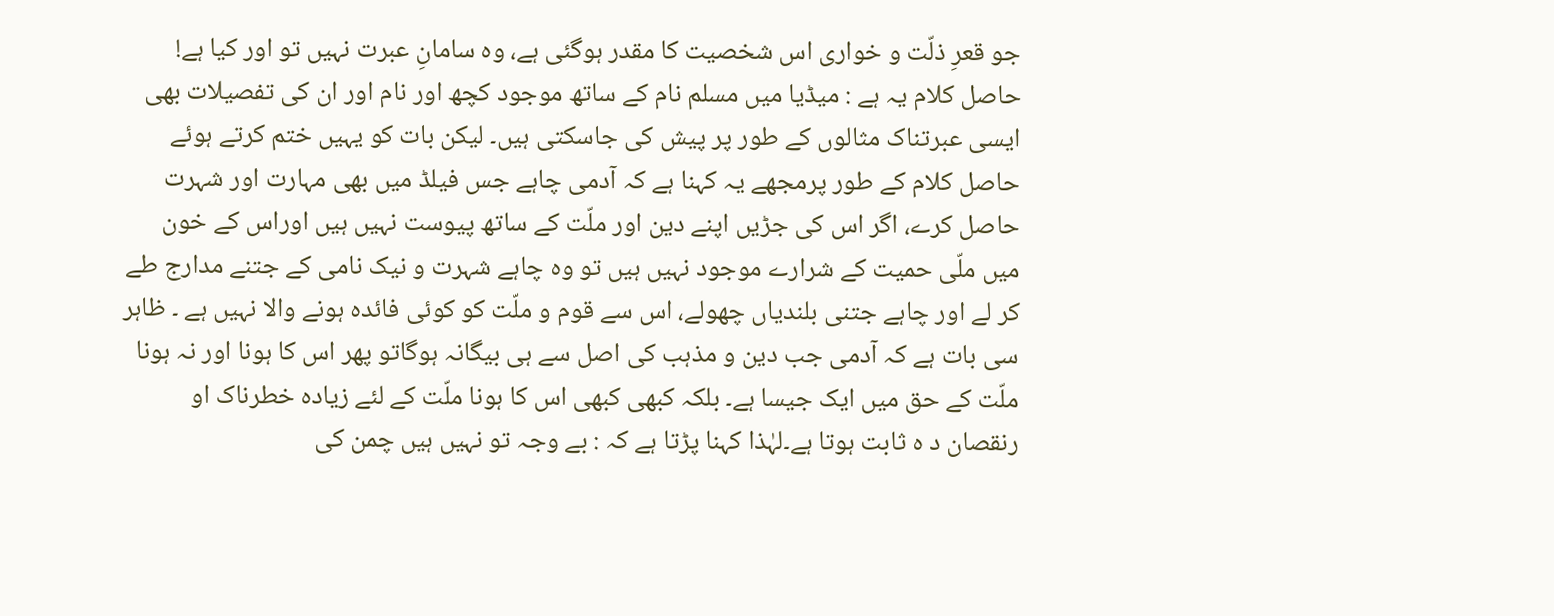جو قعرِ ذلّت و خواری اس شخصیت کا مقدر ہوگئی ہے، وہ سامانِ عبرت نہیں تو اور کیا ہے! حاصل کلام یہ ہے : میڈیا میں مسلم نام کے ساتھ موجود کچھ اور نام اور ان کی تفصیلات بھی ایسی عبرتناک مثالوں کے طور پر پیش کی جاسکتی ہیں۔ لیکن بات کو یہیں ختم کرتے ہوئے حاصل کلام کے طور پرمجھے یہ کہنا ہے کہ آدمی چاہے جس فیلڈ میں بھی مہارت اور شہرت حاصل کرے، اگر اس کی جڑیں اپنے دین اور ملّت کے ساتھ پیوست نہیں ہیں اوراس کے خون میں ملّی حمیت کے شرارے موجود نہیں ہیں تو وہ چاہے شہرت و نیک نامی کے جتنے مدارج طے کر لے اور چاہے جتنی بلندیاں چھولے، اس سے قوم و ملّت کو کوئی فائدہ ہونے والا نہیں ہے ۔ ظاہر سی بات ہے کہ آدمی جب دین و مذہب کی اصل سے ہی بیگانہ ہوگاتو پھر اس کا ہونا اور نہ ہونا ملّت کے حق میں ایک جیسا ہے۔ بلکہ کبھی کبھی اس کا ہونا ملّت کے لئے زیادہ خطرناک او رنقصان د ہ ثابت ہوتا ہے۔لہٰذا کہنا پڑتا ہے کہ : بے وجہ تو نہیں ہیں چمن کی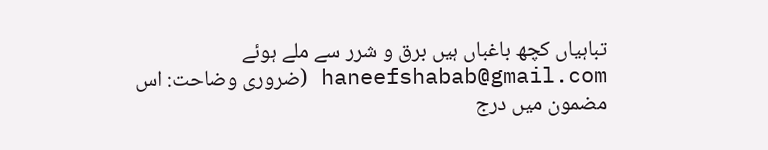تباہیاں کچھ باغباں ہیں برق و شرر سے ملے ہوئے
haneefshabab@gmail.com (ضروری وضاحت: اس مضمون میں درج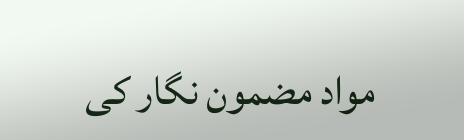مواد مضمون نگار کی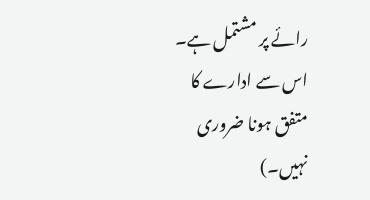رائے پر مشتمل ہے۔ اس سے ادارے کا متفق ہونا ضروری نہیں۔)